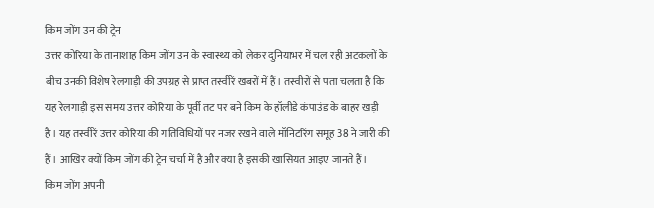किम जोंग उन की ट्रेन
उत्तर कोरिया के तानाशाह किम जोंग उन के स्वास्थ्य को लेकर दुनियाभर में चल रही अटकलों के बीच उनकी विशेष रेलगाड़ी की उपग्रह से प्राप्त तस्वीरें खबरों में हैं। तस्वीरों से पता चलता है कि यह रेलगाड़ी इस समय उत्तर कोरिया के पूर्वी तट पर बने किम के हॉलीडे कंपाउंड के बाहर खड़ी है। यह तस्वीरें उत्तर कोरिया की गतिविधियों पर नजर रखने वाले मॉनिटरिंग समूह 38 ने जारी की हैं। आखिर क्यों किम जोंग की ट्रेन चर्चा में है और क्या है इसकी खासियत आइए जानते हैं।
किम जोंग अपनी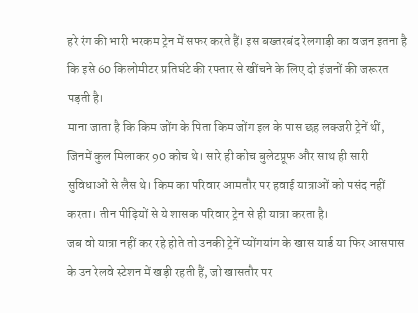हरे रंग की भारी भरकम ट्रेन में सफर करते हैं। इस बख्तरबंद रेलगाड़ी का वजन इतना है कि इसे 60 किलोमीटर प्रतिघंटे की रफ्तार से खींचने के लिए दो इंजनों की जरूरत पड़ती है।
माना जाता है कि किम जोंग के पिता किम जोंग इल के पास छह लक्जरी ट्रेनें थीं, जिनमें कुल मिलाकर 90 कोच थे। सारे ही कोच बुलेटप्रूफ और साथ ही सारी सुविधाओं से लैस थे। किम का परिवार आमतौर पर हवाई यात्राओं को पसंद नहीं करता। तीन पीढ़ियों से ये शासक परिवार ट्रेन से ही यात्रा करता है।
जब वो यात्रा नहीं कर रहे होते तो उनकी ट्रेनें प्योंगयांग के खास यार्ड या फिर आसपास के उन रेलवे स्टेशन में खड़ी रहती हैं, जो खासतौर पर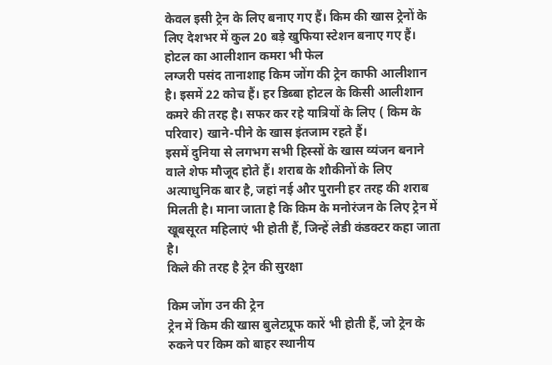केवल इसी ट्रेन के लिए बनाए गए हैं। किम की खास ट्रेनों के लिए देशभर में कुल 20 बड़े खुफिया स्टेशन बनाए गए हैं।
होटल का आलीशान कमरा भी फेल
लग्जरी पसंद तानाशाह किम जोंग की ट्रेन काफी आलीशान है। इसमें 22 कोच हैं। हर डिब्बा होटल के किसी आलीशान कमरे की तरह है। सफर कर रहे यात्रियों के लिए ( किम के परिवार) खाने-पीने के खास इंतजाम रहते हैं।
इसमें दुनिया से लगभग सभी हिस्सों के खास व्यंजन बनाने वाले शेफ मौजूद होते हैं। शराब के शौकीनों के लिए अत्याधुनिक बार है, जहां नई और पुरानी हर तरह की शराब मिलती है। माना जाता है कि किम के मनोरंजन के लिए ट्रेन में खूबसूरत महिलाएं भी होती हैं, जिन्हें लेडी कंडक्टर कहा जाता है।
किले की तरह है ट्रेन की सुरक्षा

किम जोंग उन की ट्रेन
ट्रेन में किम की खास बुलेटप्रूफ कारें भी होती हैं, जो ट्रेन के रुकने पर किम को बाहर स्थानीय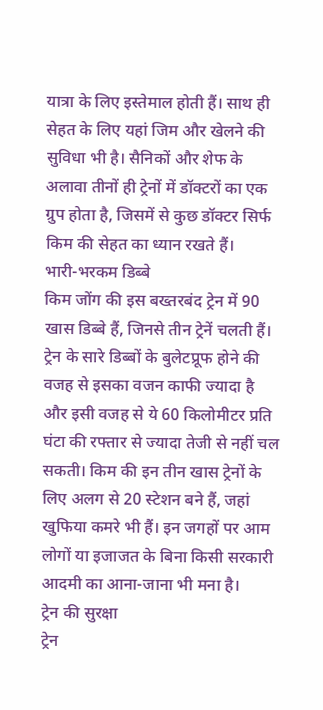यात्रा के लिए इस्तेमाल होती हैं। साथ ही सेहत के लिए यहां जिम और खेलने की सुविधा भी है। सैनिकों और शेफ के अलावा तीनों ही ट्रेनों में डॉक्टरों का एक ग्रुप होता है, जिसमें से कुछ डॉक्टर सिर्फ किम की सेहत का ध्यान रखते हैं।
भारी-भरकम डिब्बे
किम जोंग की इस बख्तरबंद ट्रेन में 90 खास डिब्बे हैं, जिनसे तीन ट्रेनें चलती हैं। ट्रेन के सारे डिब्बों के बुलेटप्रूफ होने की वजह से इसका वजन काफी ज्यादा है और इसी वजह से ये 60 किलोमीटर प्रति घंटा की रफ्तार से ज्यादा तेजी से नहीं चल सकती। किम की इन तीन खास ट्रेनों के लिए अलग से 20 स्टेशन बने हैं, जहां खुफिया कमरे भी हैं। इन जगहों पर आम लोगों या इजाजत के बिना किसी सरकारी आदमी का आना-जाना भी मना है।
ट्रेन की सुरक्षा
ट्रेन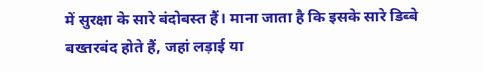में सुरक्षा के सारे बंदोबस्त हैं। माना जाता है कि इसके सारे डिब्बे बख्तरबंद होते हैं, जहां लड़ाई या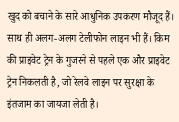खुद को बचाने के सारे आधुनिक उपकरण मौजूद हैं। साथ ही अलग-अलग टेलीफोन लाइन भी हैं। किम की प्राइवेट ट्रेन के गुजरने से पहले एक और प्राइवेट ट्रेन निकलती है, जो रेलवे लाइन पर सुरक्षा के इंतजाम का जायजा लेती है।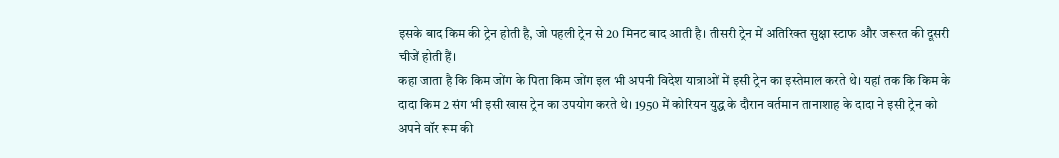इसके बाद किम की ट्रेन होती है, जो पहली ट्रेन से 20 मिनट बाद आती है। तीसरी ट्रेन में अतिरिक्त सुक्षा स्टाफ और जरूरत की दूसरी चीजें होती हैं।
कहा जाता है कि किम जोंग के पिता किम जोंग इल भी अपनी विदेश यात्राओं में इसी ट्रेन का इस्तेमाल करते थे। यहां तक कि किम के दादा किम 2 संग भी इसी खास ट्रेन का उपयोग करते थे। 1950 में कोरियन युद्ध के दौरान वर्तमान तानाशाह के दादा ने इसी ट्रेन को अपने वॉर रूम की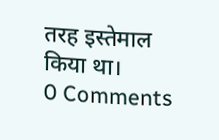तरह इस्तेमाल किया था।
0 Comments